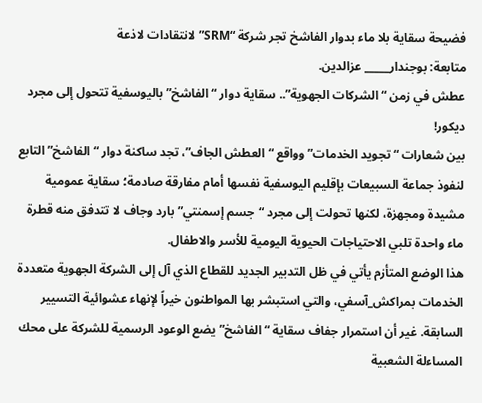فضيحة سقاية بلا ماء بدوار الفاشخ تجر شركة “SRM” لانتقادات لاذعة
متابعة: بوجندار_____ عزالدين.
عطش في زمن “الشركات الجهوية”.. سقاية دوار “الفاشخ” باليوسفية تتحول إلى مجرد ديكور!
بين شعارات “تجويد الخدمات” وواقع “العطش الجاف”، تجد ساكنة دوار “الفاشخ” التابع لنفوذ جماعة السبيعات بإقليم اليوسفية نفسها أمام مفارقة صادمة؛ سقاية عمومية مشيدة ومجهزة، لكنها تحولت إلى مجرد “جسم إسمنتي” بارد وجاف لا تتدفق منه قطرة ماء واحدة تلبي الاحتياجات الحيوية اليومية للأسر والاطفال.
هذا الوضع المتأزم يأتي في ظل التدبير الجديد للقطاع الذي آل إلى الشركة الجهوية متعددة الخدمات بمراكش_آسفي، والتي استبشر بها المواطنون خيراً لإنهاء عشوائية التسيير السابقة. غير أن استمرار جفاف سقاية “الفاشخ” يضع الوعود الرسمية للشركة على محك المساءلة الشعبية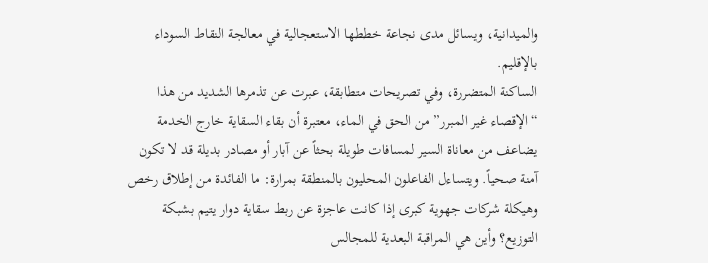والميدانية، ويسائل مدى نجاعة خططها الاستعجالية في معالجة النقاط السوداء بالإقليم.
الساكنة المتضررة، وفي تصريحات متطابقة، عبرت عن تذمرها الشديد من هذا “الإقصاء غير المبرر” من الحق في الماء، معتبرة أن بقاء السقاية خارج الخدمة يضاعف من معاناة السير لمسافات طويلة بحثاً عن آبار أو مصادر بديلة قد لا تكون آمنة صحياً. ويتساءل الفاعلون المحليون بالمنطقة بمرارة: ما الفائدة من إطلاق رخص وهيكلة شركات جهوية كبرى إذا كانت عاجزة عن ربط سقاية دوار يتيم بشبكة التوزيع؟ وأين هي المراقبة البعدية للمجالس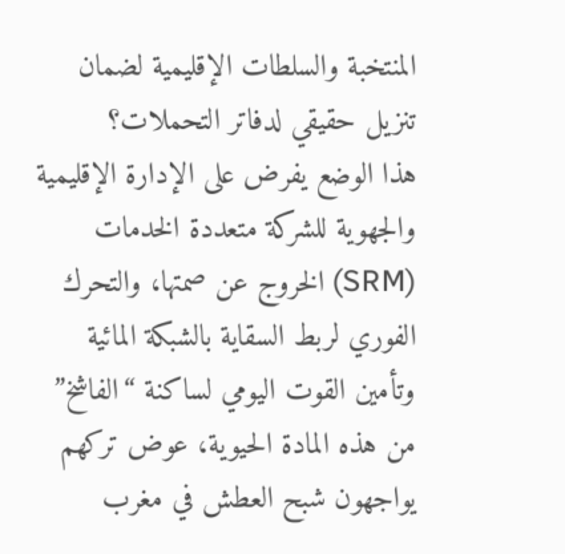المنتخبة والسلطات الإقليمية لضمان تنزيل حقيقي لدفاتر التحملات؟
هذا الوضع يفرض على الإدارة الإقليمية والجهوية للشركة متعددة الخدمات (SRM) الخروج عن صمتها، والتحرك الفوري لربط السقاية بالشبكة المائية وتأمين القوت اليومي لساكنة “الفاشخ” من هذه المادة الحيوية، عوض تركهم يواجهون شبح العطش في مغرب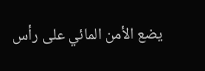يضع الأمن المائي على رأس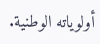أولوياته الوطنية.